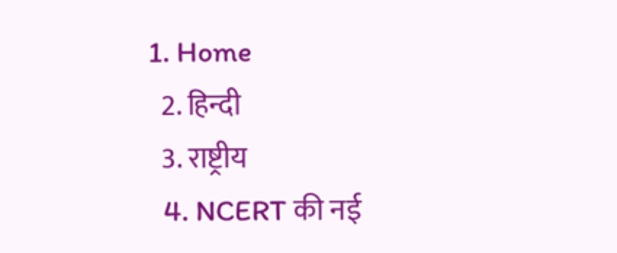1. Home
  2. हिन्दी
  3. राष्ट्रीय
  4. NCERT की नई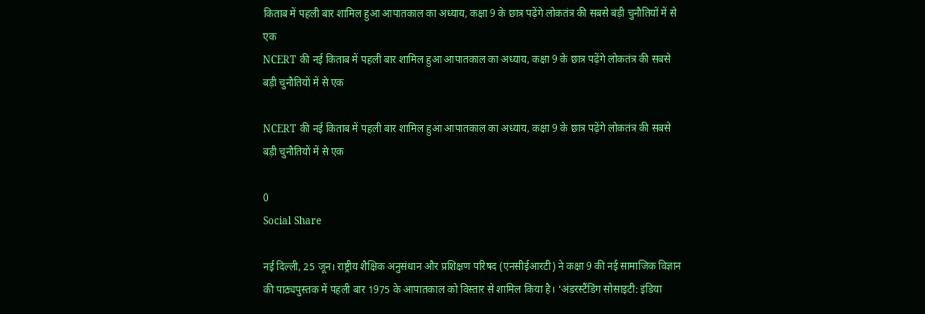किताब में पहली बार शामिल हुआ आपातकाल का अध्याय, कक्षा 9 के छात्र पढ़ेंगे लोकतंत्र की सबसे बड़ी चुनौतियों में से एक
NCERT की नई किताब में पहली बार शामिल हुआ आपातकाल का अध्याय, कक्षा 9 के छात्र पढ़ेंगे लोकतंत्र की सबसे बड़ी चुनौतियों में से एक

NCERT की नई किताब में पहली बार शामिल हुआ आपातकाल का अध्याय, कक्षा 9 के छात्र पढ़ेंगे लोकतंत्र की सबसे बड़ी चुनौतियों में से एक

0
Social Share

नई दिल्ली, 25 जून। राष्ट्रीय शैक्षिक अनुसंधान और प्रशिक्षण परिषद (एनसीईआरटी) ने कक्षा 9 की नई सामाजिक विज्ञान की पाठ्यपुस्तक में पहली बार 1975 के आपातकाल को विस्तार से शामिल किया है। ‘अंडरस्टैंडिंग सोसाइटी: इंडिया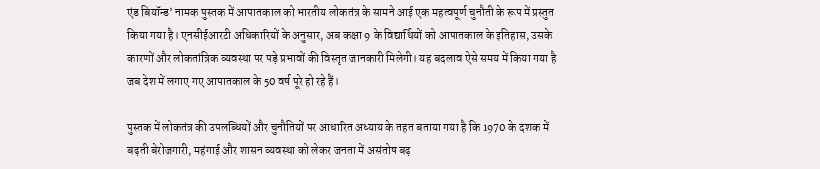एंड बियॉन्ड’ नामक पुस्तक में आपातकाल को भारतीय लोकतंत्र के सामने आई एक महत्वपूर्ण चुनौती के रूप में प्रस्तुत किया गया है। एनसीईआरटी अधिकारियों के अनुसार, अब कक्षा 9 के विद्यार्थियों को आपातकाल के इतिहास, उसके कारणों और लोकतांत्रिक व्यवस्था पर पड़े प्रभावों की विस्तृत जानकारी मिलेगी। यह बदलाव ऐसे समय में किया गया है जब देश में लगाए गए आपातकाल के 50 वर्ष पूरे हो रहे हैं।

पुस्तक में लोकतंत्र की उपलब्धियों और चुनौतियों पर आधारित अध्याय के तहत बताया गया है कि 1970 के दशक में बढ़ती बेरोजगारी, महंगाई और शासन व्यवस्था को लेकर जनता में असंतोष बढ़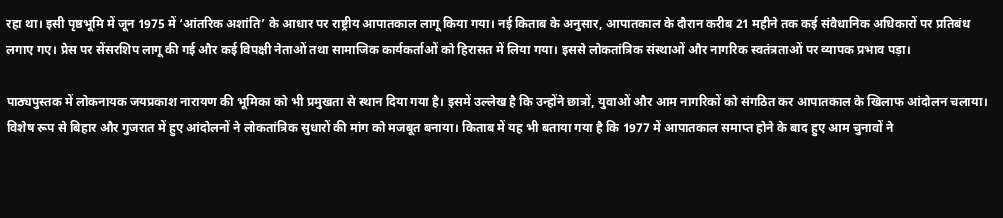रहा था। इसी पृष्ठभूमि में जून 1975 में ‘आंतरिक अशांति’ के आधार पर राष्ट्रीय आपातकाल लागू किया गया। नई किताब के अनुसार, आपातकाल के दौरान करीब 21 महीने तक कई संवैधानिक अधिकारों पर प्रतिबंध लगाए गए। प्रेस पर सेंसरशिप लागू की गई और कई विपक्षी नेताओं तथा सामाजिक कार्यकर्ताओं को हिरासत में लिया गया। इससे लोकतांत्रिक संस्थाओं और नागरिक स्वतंत्रताओं पर व्यापक प्रभाव पड़ा।

पाठ्यपुस्तक में लोकनायक जयप्रकाश नारायण की भूमिका को भी प्रमुखता से स्थान दिया गया है। इसमें उल्लेख है कि उन्होंने छात्रों, युवाओं और आम नागरिकों को संगठित कर आपातकाल के खिलाफ आंदोलन चलाया। विशेष रूप से बिहार और गुजरात में हुए आंदोलनों ने लोकतांत्रिक सुधारों की मांग को मजबूत बनाया। किताब में यह भी बताया गया है कि 1977 में आपातकाल समाप्त होने के बाद हुए आम चुनावों ने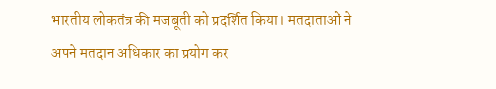भारतीय लोकतंत्र की मजबूती को प्रदर्शित किया। मतदाताओं ने अपने मतदान अधिकार का प्रयोग कर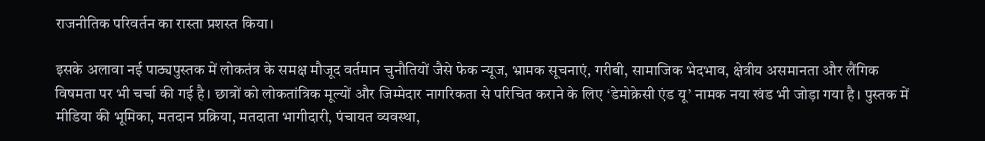राजनीतिक परिवर्तन का रास्ता प्रशस्त किया।

इसके अलावा नई पाठ्यपुस्तक में लोकतंत्र के समक्ष मौजूद वर्तमान चुनौतियों जैसे फेक न्यूज, भ्रामक सूचनाएं, गरीबी, सामाजिक भेदभाव, क्षेत्रीय असमानता और लैंगिक विषमता पर भी चर्चा की गई है। छात्रों को लोकतांत्रिक मूल्यों और जिम्मेदार नागरिकता से परिचित कराने के लिए ‘डेमोक्रेसी एंड यू’ नामक नया खंड भी जोड़ा गया है। पुस्तक में मीडिया की भूमिका, मतदान प्रक्रिया, मतदाता भागीदारी, पंचायत व्यवस्था,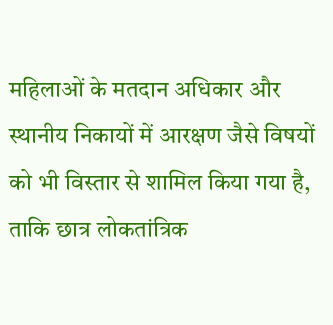महिलाओं के मतदान अधिकार और स्थानीय निकायों में आरक्षण जैसे विषयों को भी विस्तार से शामिल किया गया है, ताकि छात्र लोकतांत्रिक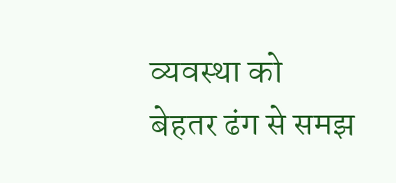व्यवस्था को बेहतर ढंग से समझ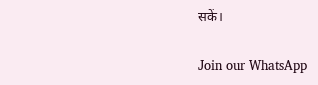सकें।

Join our WhatsApp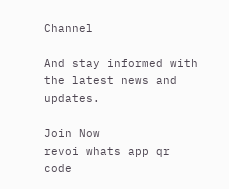Channel

And stay informed with the latest news and updates.

Join Now
revoi whats app qr code